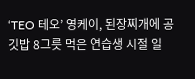‘TEO 테오’ 영케이, 된장찌개에 공깃밥 8그릇 먹은 연습생 시절 일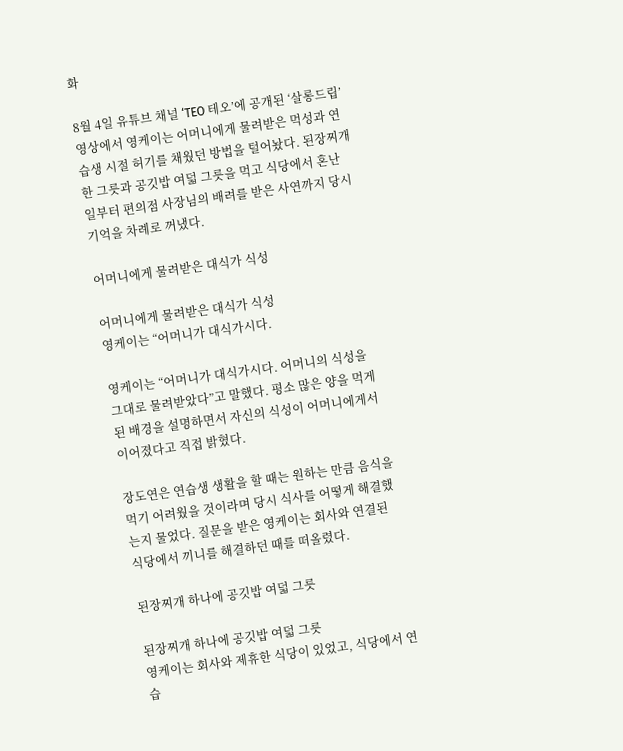화

8월 4일 유튜브 채널 ‘TEO 테오’에 공개된 ‘살롱드립’ 영상에서 영케이는 어머니에게 물려받은 먹성과 연습생 시절 허기를 채웠던 방법을 털어놨다. 된장찌개 한 그릇과 공깃밥 여덟 그릇을 먹고 식당에서 혼난 일부터 편의점 사장님의 배려를 받은 사연까지 당시 기억을 차례로 꺼냈다.

어머니에게 물려받은 대식가 식성

어머니에게 물려받은 대식가 식성
영케이는 “어머니가 대식가시다.

영케이는 “어머니가 대식가시다. 어머니의 식성을 그대로 물려받았다”고 말했다. 평소 많은 양을 먹게 된 배경을 설명하면서 자신의 식성이 어머니에게서 이어졌다고 직접 밝혔다.

장도연은 연습생 생활을 할 때는 원하는 만큼 음식을 먹기 어려웠을 것이라며 당시 식사를 어떻게 해결했는지 물었다. 질문을 받은 영케이는 회사와 연결된 식당에서 끼니를 해결하던 때를 떠올렸다.

된장찌개 하나에 공깃밥 여덟 그릇

된장찌개 하나에 공깃밥 여덟 그릇
영케이는 회사와 제휴한 식당이 있었고, 식당에서 연습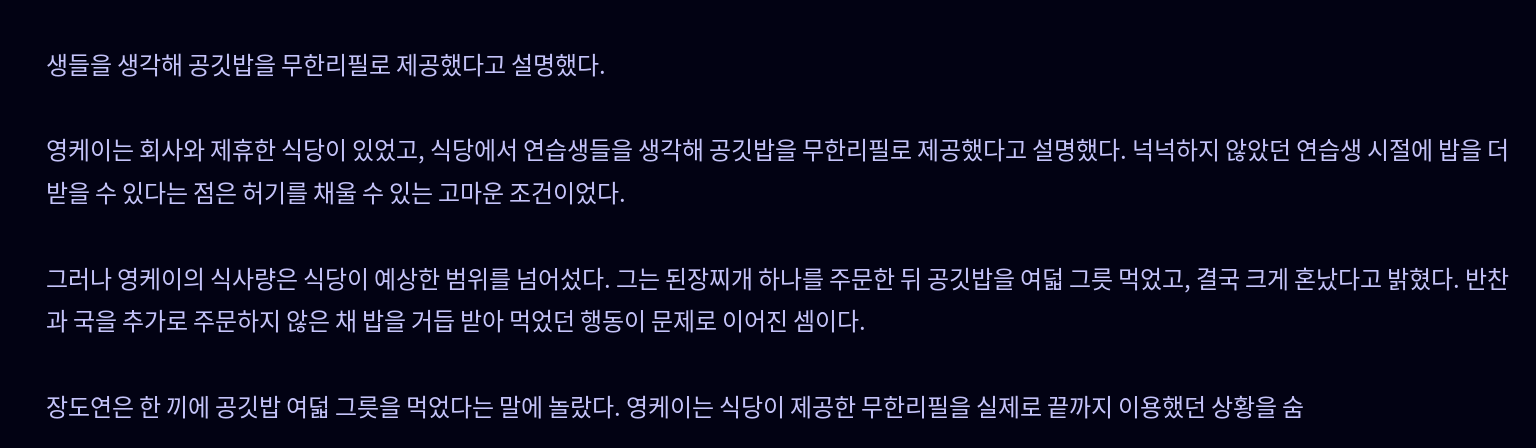생들을 생각해 공깃밥을 무한리필로 제공했다고 설명했다.

영케이는 회사와 제휴한 식당이 있었고, 식당에서 연습생들을 생각해 공깃밥을 무한리필로 제공했다고 설명했다. 넉넉하지 않았던 연습생 시절에 밥을 더 받을 수 있다는 점은 허기를 채울 수 있는 고마운 조건이었다.

그러나 영케이의 식사량은 식당이 예상한 범위를 넘어섰다. 그는 된장찌개 하나를 주문한 뒤 공깃밥을 여덟 그릇 먹었고, 결국 크게 혼났다고 밝혔다. 반찬과 국을 추가로 주문하지 않은 채 밥을 거듭 받아 먹었던 행동이 문제로 이어진 셈이다.

장도연은 한 끼에 공깃밥 여덟 그릇을 먹었다는 말에 놀랐다. 영케이는 식당이 제공한 무한리필을 실제로 끝까지 이용했던 상황을 숨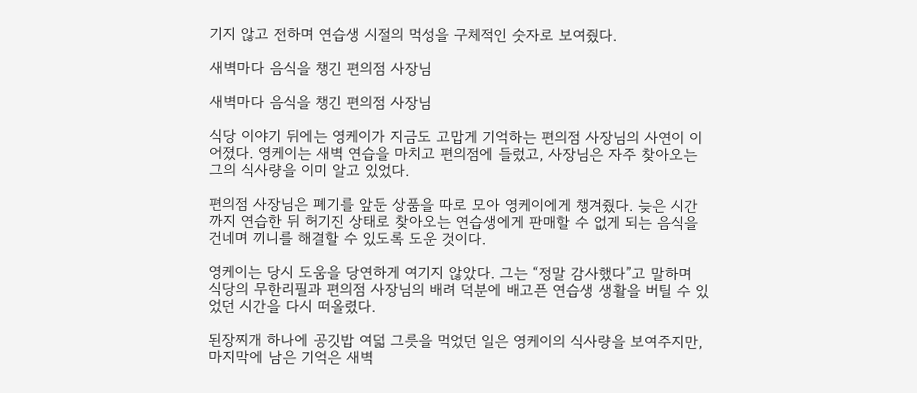기지 않고 전하며 연습생 시절의 먹성을 구체적인 숫자로 보여줬다.

새벽마다 음식을 챙긴 편의점 사장님

새벽마다 음식을 챙긴 편의점 사장님

식당 이야기 뒤에는 영케이가 지금도 고맙게 기억하는 편의점 사장님의 사연이 이어졌다. 영케이는 새벽 연습을 마치고 편의점에 들렀고, 사장님은 자주 찾아오는 그의 식사량을 이미 알고 있었다.

편의점 사장님은 폐기를 앞둔 상품을 따로 모아 영케이에게 챙겨줬다. 늦은 시간까지 연습한 뒤 허기진 상태로 찾아오는 연습생에게 판매할 수 없게 되는 음식을 건네며 끼니를 해결할 수 있도록 도운 것이다.

영케이는 당시 도움을 당연하게 여기지 않았다. 그는 “정말 감사했다”고 말하며 식당의 무한리필과 편의점 사장님의 배려 덕분에 배고픈 연습생 생활을 버틸 수 있었던 시간을 다시 떠올렸다.

된장찌개 하나에 공깃밥 여덟 그릇을 먹었던 일은 영케이의 식사량을 보여주지만, 마지막에 남은 기억은 새벽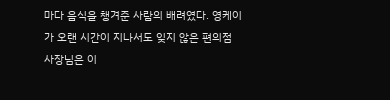마다 음식을 챙겨준 사람의 배려였다. 영케이가 오랜 시간이 지나서도 잊지 않은 편의점 사장님은 이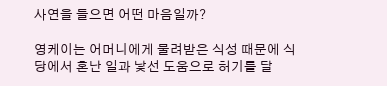사연을 들으면 어떤 마음일까?

영케이는 어머니에게 물려받은 식성 때문에 식당에서 혼난 일과 낯선 도움으로 허기를 달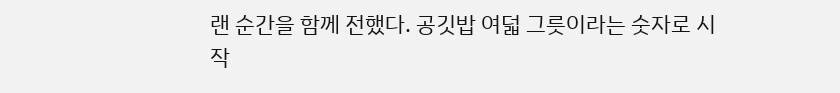랜 순간을 함께 전했다. 공깃밥 여덟 그릇이라는 숫자로 시작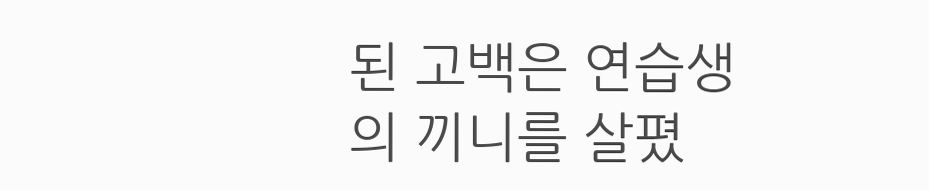된 고백은 연습생의 끼니를 살폈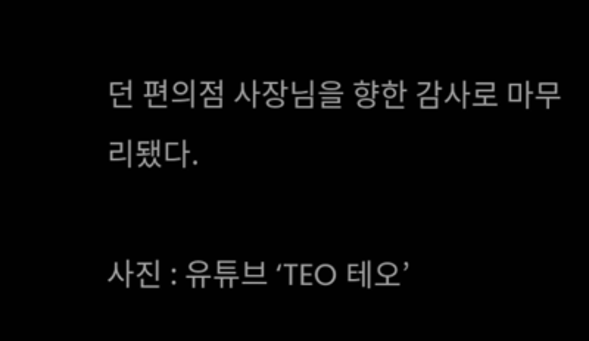던 편의점 사장님을 향한 감사로 마무리됐다.

사진 : 유튜브 ‘TEO 테오’